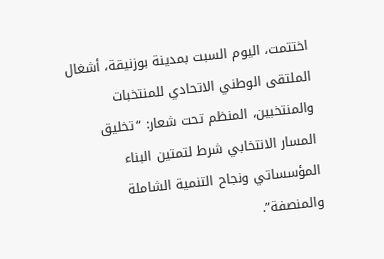اختتمت، اليوم السبت بمدينة بوزنيقة، أشغال الملتقى الوطني الاتحادي للمنتخبات والمنتخبين، المنظم تحت شعار: “تخليق المسار الانتخابي شرط لتمتين البناء المؤسساتي ونجاح التنمية الشاملة والمنصفة”.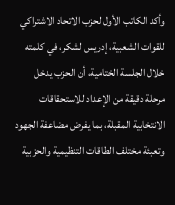وأكد الكاتب الأول لحزب الاتحاد الاشتراكي للقوات الشعبية، إدريس لشكر، في كلمته خلال الجلسة الختامية، أن الحزب يدخل مرحلة دقيقة من الإعداد للاستحقاقات الانتخابية المقبلة، بما يفرض مضاعفة الجهود وتعبئة مختلف الطاقات التنظيمية والحزبية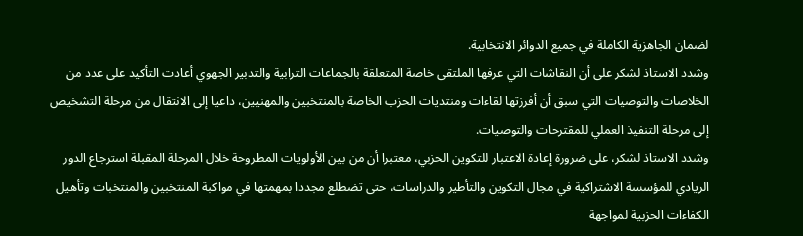لضمان الجاهزية الكاملة في جميع الدوائر الانتخابية.
وشدد الاستاذ لشكر على أن النقاشات التي عرفها الملتقى خاصة المتعلقة بالجماعات الترابية والتدبير الجهوي أعادت التأكيد على عدد من الخلاصات والتوصيات التي سبق أن أفرزتها لقاءات ومنتديات الحزب الخاصة بالمنتخبين والمهنيين، داعيا إلى الانتقال من مرحلة التشخيص إلى مرحلة التنفيذ العملي للمقترحات والتوصيات.
وشدد الاستاذ لشكر، على ضرورة إعادة الاعتبار للتكوين الحزبي، معتبرا أن من بين الأولويات المطروحة خلال المرحلة المقبلة استرجاع الدور الريادي للمؤسسة الاشتراكية في مجال التكوين والتأطير والدراسات، حتى تضطلع مجددا بمهمتها في مواكبة المنتخبين والمنتخبات وتأهيل الكفاءات الحزبية لمواجهة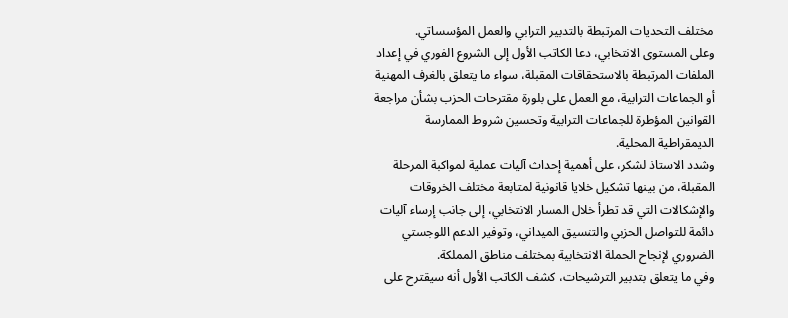مختلف التحديات المرتبطة بالتدبير الترابي والعمل المؤسساتي.
وعلى المستوى الانتخابي، دعا الكاتب الأول إلى الشروع الفوري في إعداد الملفات المرتبطة بالاستحقاقات المقبلة، سواء ما يتعلق بالغرف المهنية أو الجماعات الترابية، مع العمل على بلورة مقترحات الحزب بشأن مراجعة القوانين المؤطرة للجماعات الترابية وتحسين شروط الممارسة الديمقراطية المحلية.
وشدد الاستاذ لشكر، على أهمية إحداث آليات عملية لمواكبة المرحلة المقبلة، من بينها تشكيل خلايا قانونية لمتابعة مختلف الخروقات والإشكالات التي قد تطرأ خلال المسار الانتخابي، إلى جانب إرساء آليات دائمة للتواصل الحزبي والتنسيق الميداني، وتوفير الدعم اللوجستي الضروري لإنجاح الحملة الانتخابية بمختلف مناطق المملكة.
وفي ما يتعلق بتدبير الترشيحات، كشف الكاتب الأول أنه سيقترح على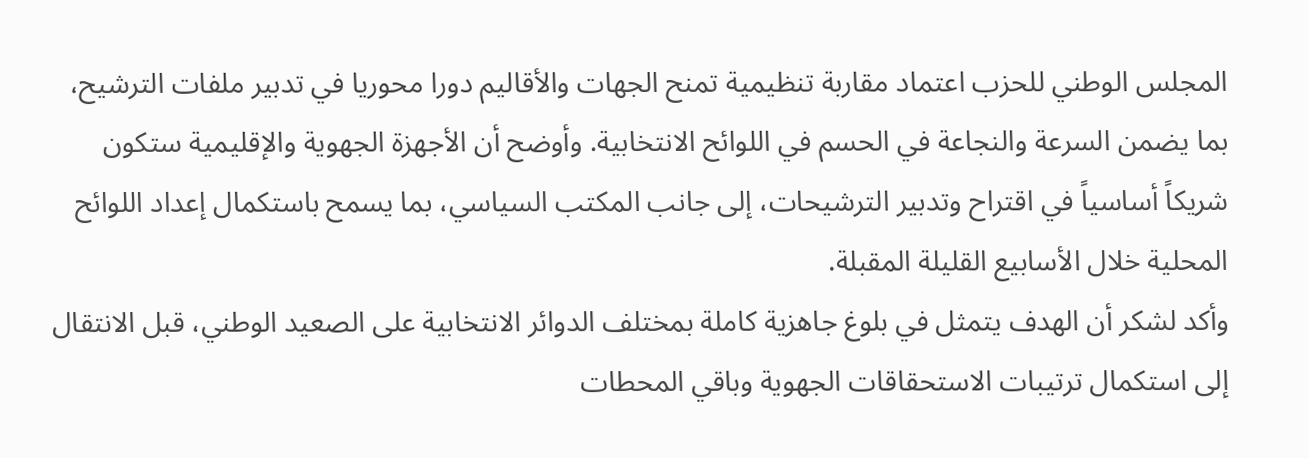المجلس الوطني للحزب اعتماد مقاربة تنظيمية تمنح الجهات والأقاليم دورا محوريا في تدبير ملفات الترشيح، بما يضمن السرعة والنجاعة في الحسم في اللوائح الانتخابية. وأوضح أن الأجهزة الجهوية والإقليمية ستكون شريكاً أساسياً في اقتراح وتدبير الترشيحات، إلى جانب المكتب السياسي، بما يسمح باستكمال إعداد اللوائح المحلية خلال الأسابيع القليلة المقبلة.
وأكد لشكر أن الهدف يتمثل في بلوغ جاهزية كاملة بمختلف الدوائر الانتخابية على الصعيد الوطني، قبل الانتقال إلى استكمال ترتيبات الاستحقاقات الجهوية وباقي المحطات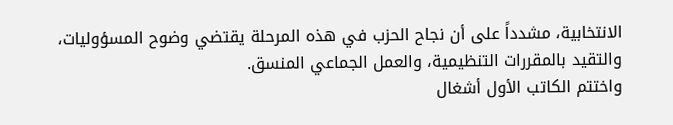الانتخابية، مشدداً على أن نجاح الحزب في هذه المرحلة يقتضي وضوح المسؤوليات، والتقيد بالمقررات التنظيمية، والعمل الجماعي المنسق.
واختتم الكاتب الأول أشغال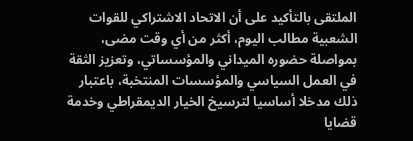الملتقى بالتأكيد على أن الاتحاد الاشتراكي للقوات الشعبية مطالب اليوم، أكثر من أي وقت مضى، بمواصلة حضوره الميداني والمؤسساتي، وتعزيز الثقة في العمل السياسي والمؤسسات المنتخبة، باعتبار ذلك مدخلا أساسيا لترسيخ الخيار الديمقراطي وخدمة قضايا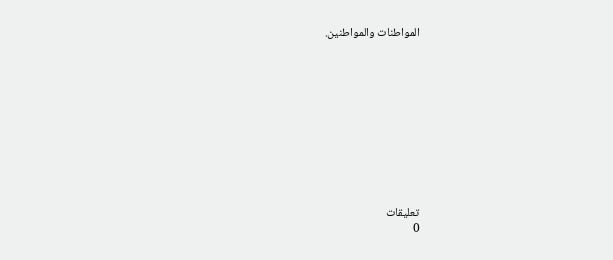المواطنات والمواطنين.










تعليقات
0